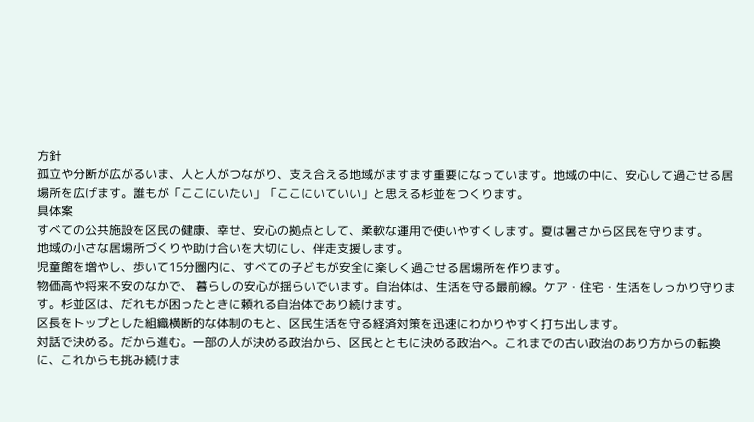方針
孤立や分断が広がるいま、人と人がつながり、支え合える地域がますます重要になっています。地域の中に、安心して過ごせる居場所を広げます。誰もが「ここにいたい」「ここにいていい」と思える杉並をつくります。
具体案
すべての公共施設を区民の健康、幸せ、安心の拠点として、柔軟な運用で使いやすくします。夏は暑さから区民を守ります。
地域の小さな居場所づくりや助け合いを大切にし、伴走支援します。
児童館を増やし、歩いて15分圏内に、すべての子どもが安全に楽しく過ごせる居場所を作ります。
物価高や将来不安のなかで、 暮らしの安心が揺らいでいます。自治体は、生活を守る最前線。ケア・住宅・生活をしっかり守ります。杉並区は、だれもが困ったときに頼れる自治体であり続けます。
区長をトップとした組織横断的な体制のもと、区民生活を守る経済対策を迅速にわかりやすく打ち出します。
対話で決める。だから進む。一部の人が決める政治から、区民とともに決める政治へ。これまでの古い政治のあり方からの転換に、これからも挑み続けま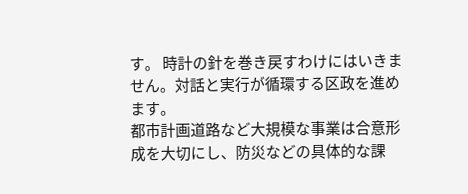す。 時計の針を巻き戻すわけにはいきません。対話と実行が循環する区政を進めます。
都市計画道路など大規模な事業は合意形成を大切にし、防災などの具体的な課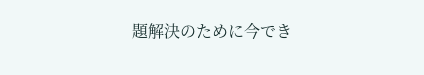題解決のために今でき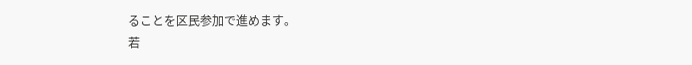ることを区民参加で進めます。
若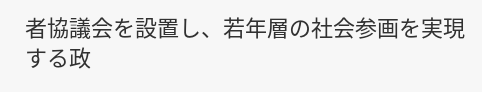者協議会を設置し、若年層の社会参画を実現する政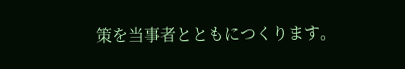策を当事者とともにつくります。